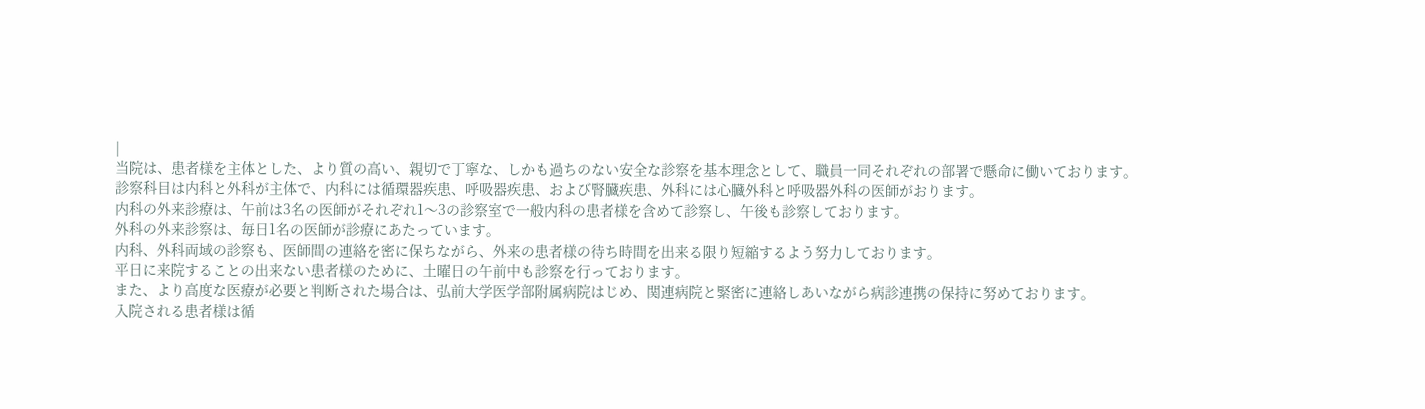|
当院は、患者様を主体とした、より質の高い、親切で丁寧な、しかも過ちのない安全な診察を基本理念として、職員一同それぞれの部署で懸命に働いております。
診察科目は内科と外科が主体で、内科には循環器疾患、呼吸器疾患、および腎臓疾患、外科には心臓外科と呼吸器外科の医師がおります。
内科の外来診療は、午前は3名の医師がそれぞれ1〜3の診察室で一般内科の患者様を含めて診察し、午後も診察しております。
外科の外来診察は、毎日1名の医師が診療にあたっています。
内科、外科両域の診察も、医師間の連絡を密に保ちながら、外来の患者様の待ち時間を出来る限り短縮するよう努力しております。
平日に来院することの出来ない患者様のために、土曜日の午前中も診察を行っております。
また、より高度な医療が必要と判断された場合は、弘前大学医学部附属病院はじめ、関連病院と緊密に連絡しあいながら病診連携の保持に努めております。
入院される患者様は循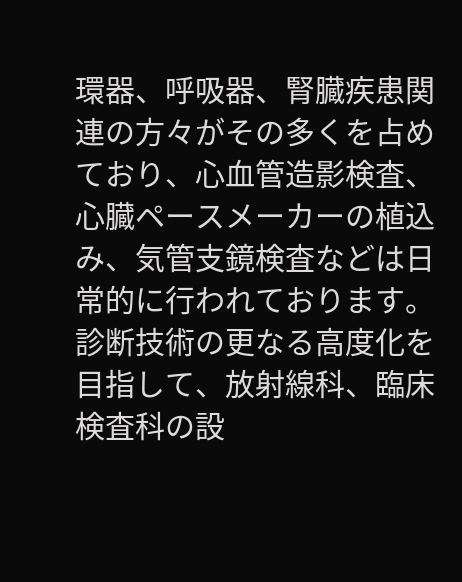環器、呼吸器、腎臓疾患関連の方々がその多くを占めており、心血管造影検査、心臓ペースメーカーの植込み、気管支鏡検査などは日常的に行われております。
診断技術の更なる高度化を目指して、放射線科、臨床検査科の設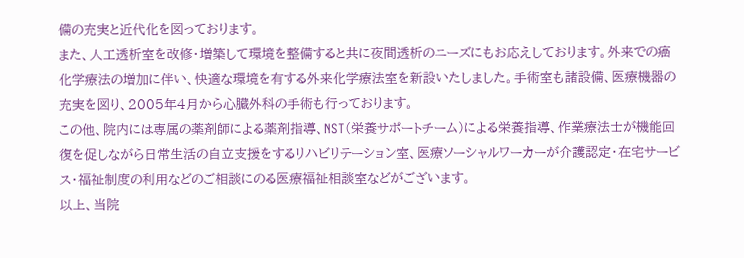備の充実と近代化を図っております。
また、人工透析室を改修・増築して環境を整備すると共に夜間透析のニーズにもお応えしております。外来での癌化学療法の増加に伴い、快適な環境を有する外来化学療法室を新設いたしました。手術室も諸設備、医療機器の充実を図り、2005年4月から心臓外科の手術も行っております。
この他、院内には専属の薬剤師による薬剤指導、NST(栄養サポートチーム)による栄養指導、作業療法士が機能回復を促しながら日常生活の自立支援をするリハビリテーション室、医療ソーシャルワーカーが介護認定・在宅サービス・福祉制度の利用などのご相談にのる医療福祉相談室などがございます。
以上、当院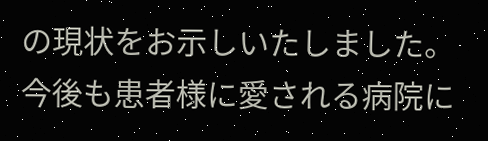の現状をお示しいたしました。今後も患者様に愛される病院に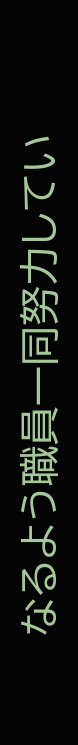なるよう職員一同努力してい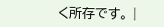く所存です。 |